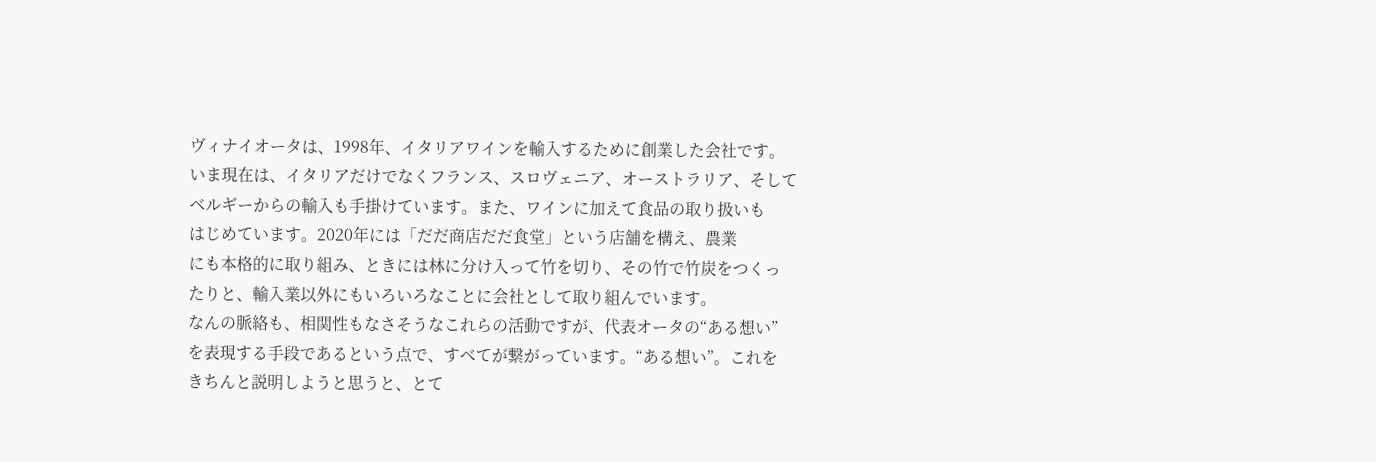ヴィナイオータは、1998年、イタリアワインを輸入するために創業した会社です。
いま現在は、イタリアだけでなくフランス、スロヴェニア、オーストラリア、そして
ベルギーからの輸入も手掛けています。また、ワインに加えて食品の取り扱いも
はじめています。2020年には「だだ商店だだ食堂」という店舗を構え、農業
にも本格的に取り組み、ときには林に分け入って竹を切り、その竹で竹炭をつくっ
たりと、輸入業以外にもいろいろなことに会社として取り組んでいます。
なんの脈絡も、相関性もなさそうなこれらの活動ですが、代表オータの“ある想い”
を表現する手段であるという点で、すべてが繋がっています。“ある想い”。これを
きちんと説明しようと思うと、とて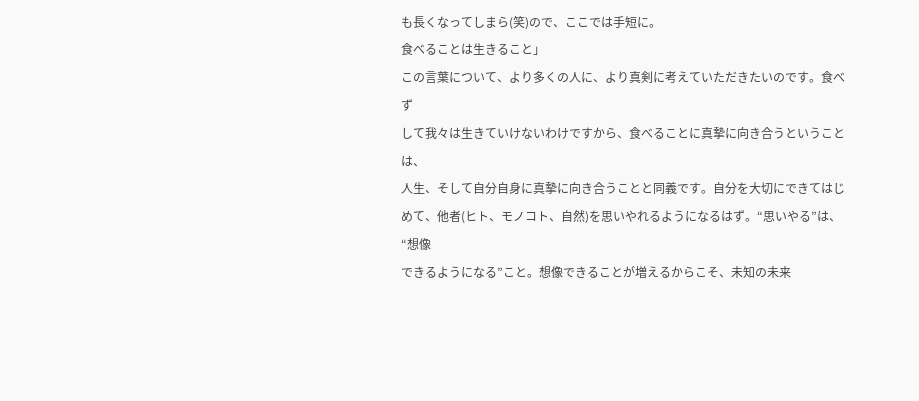も長くなってしまら(笑)ので、ここでは手短に。
食べることは生きること」
この言葉について、より多くの人に、より真剣に考えていただきたいのです。食べず
して我々は生きていけないわけですから、食べることに真摯に向き合うということは、
人生、そして自分自身に真摯に向き合うことと同義です。自分を大切にできてはじ
めて、他者(ヒト、モノコト、自然)を思いやれるようになるはず。“思いやる”は、“想像
できるようになる”こと。想像できることが増えるからこそ、未知の未来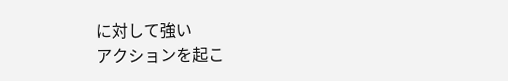に対して強い
アクションを起こ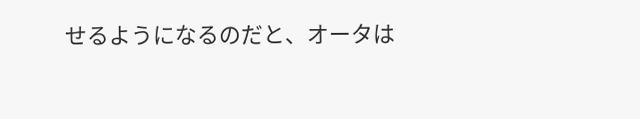せるようになるのだと、オータは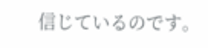信じているのです。